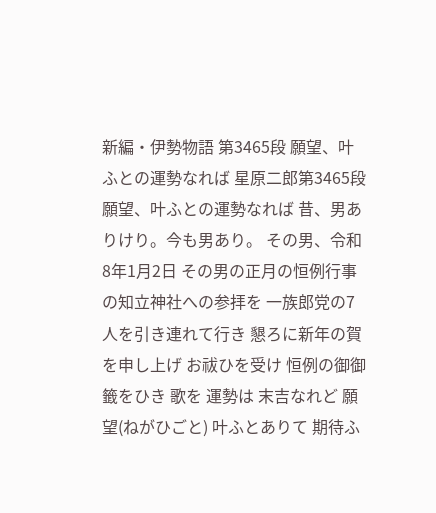新編・伊勢物語 第3465段 願望、叶ふとの運勢なれば 星原二郎第3465段 願望、叶ふとの運勢なれば 昔、男ありけり。今も男あり。 その男、令和8年1月2日 その男の正月の恒例行事の知立神社への参拝を 一族郎党の7人を引き連れて行き 懇ろに新年の賀を申し上げ お祓ひを受け 恒例の御御籤をひき 歌を 運勢は 末吉なれど 願望(ねがひごと) 叶ふとありて 期待ふ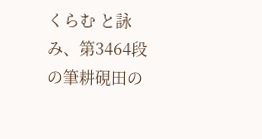くらむ と詠み、第3464段の筆耕硯田の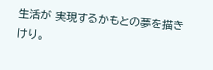生活が 実現するかもとの夢を描きけり。